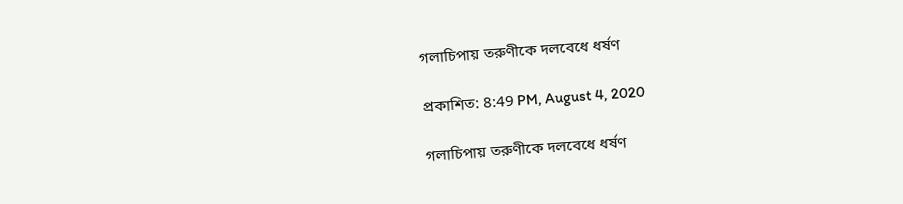গলাচিপায় তরুণীকে দলবেধে ধর্ষণ

প্রকাশিত: 8:49 PM, August 4, 2020

গলাচিপায় তরুণীকে দলবেধে ধর্ষণ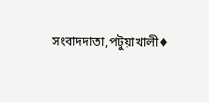সংবাদদাতা,পটুয়াখালী♦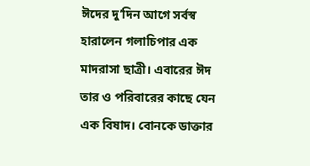ঈদের দু’দিন আগে সর্বস্ব হারালেন গলাচিপার এক মাদরাসা ছাত্রী। এবারের ঈদ তার ও পরিবারের কাছে যেন এক বিষাদ। বোনকে ডাক্তার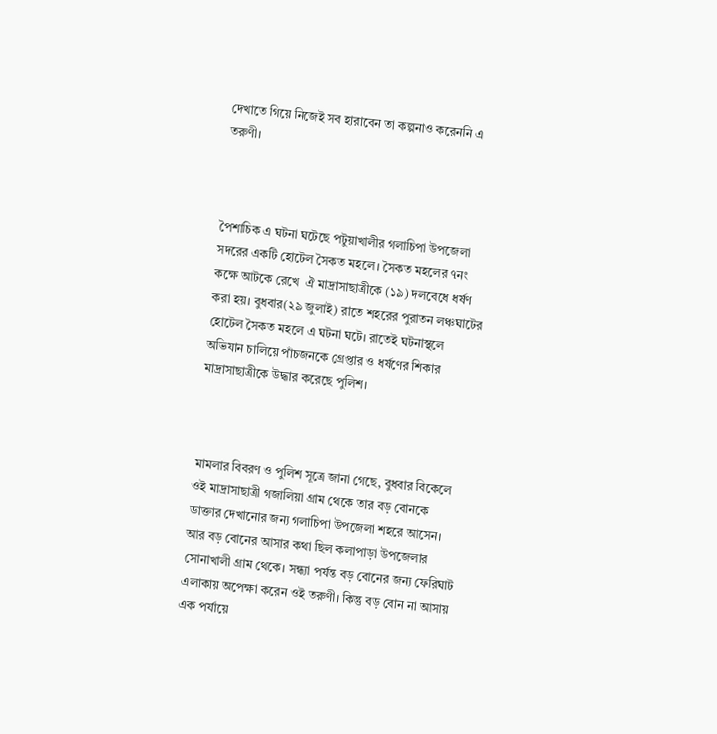দেখাতে গিয়ে নিজেই সব হারাবেন তা কল্পনাও করেননি এ তরুণী।



পৈশাচিক এ ঘটনা ঘটেছে পটুয়াখালীর গলাচিপা উপজেলা সদরের একটি হোটেল সৈকত মহলে। সৈকত মহলের ৭নং কক্ষে আটকে রেখে  ঐ মাদ্রাসাছাত্রীকে (১৯) দলবেধে ধর্ষণ করা হয়। বুধবার(২৯ জুলাই) রাতে শহরের পুরাতন লঞ্চঘাটের হোটেল সৈকত মহলে এ ঘটনা ঘটে। রাতেই ঘটনাস্থলে অভিযান চালিয়ে পাঁচজনকে গ্রেপ্তার ও ধর্ষণের শিকার মাদ্রাসাছাত্রীকে উদ্ধার করেছে পুলিশ।



মামলার বিবরণ ও পুলিশ সূত্রে জানা গেছে, বুধবার বিকেলে ওই মাদ্রাসাছাত্রী গজালিয়া গ্রাম থেকে তার বড় বোনকে ডাক্তার দেখানোর জন্য গলাচিপা উপজেলা শহরে আসেন। আর বড় বোনের আসার কথা ছিল কলাপাড়া উপজেলার সোনাখালী গ্রাম থেকে। সন্ধ্যা পর্যন্ত বড় বোনের জন্য ফেরিঘাট এলাকায় অপেক্ষা করেন ওই তরুণী। কিন্তু বড় বোন না আসায় এক পর্যায়ে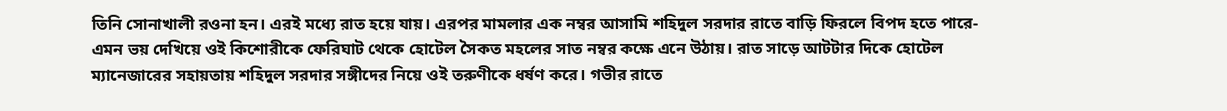তিনি সোনাখালী রওনা হন। এরই মধ্যে রাত হয়ে যায়। এরপর মামলার এক নম্বর আসামি শহিদুল সরদার রাতে বাড়ি ফিরলে বিপদ হতে পারে- এমন ভয় দেখিয়ে ওই কিশোরীকে ফেরিঘাট থেকে হোটেল সৈকত মহলের সাত নম্বর কক্ষে এনে উঠায়। রাত সাড়ে আটটার দিকে হোটেল ম্যানেজারের সহায়তায় শহিদুল সরদার সঙ্গীদের নিয়ে ওই তরুণীকে ধর্ষণ করে। গভীর রাতে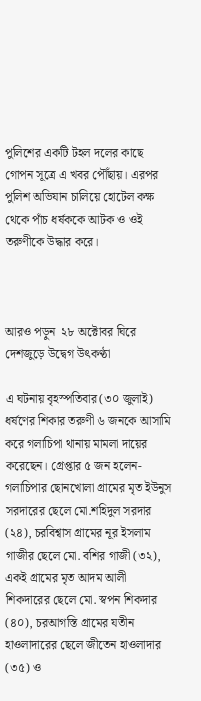পুলিশের একটি টহল দলের কাছে গোপন সূত্রে এ খবর পৌঁছায়। এরপর পুলিশ অভিযান চালিয়ে হোটেল কক্ষ থেকে পাঁচ ধর্ষককে আটক ও ওই তরুণীকে উদ্ধার করে।



আরও পড়ুন  ২৮ অক্টোবর ঘিরে দেশজুড়ে উদ্বেগ উৎকণ্ঠা

এ ঘটনায় বৃহস্পতিবার(৩০ জুলাই) ধর্ষণের শিকার তরুণী ৬ জনকে আসামি করে গলাচিপা থানায় মামলা দায়ের করেছেন। গ্রেপ্তার ৫ জন হলেন- গলাচিপার ছোনখোলা গ্রামের মৃত ইউনুস সরদারের ছেলে মো.শহিদুল সরদার (২৪), চরবিশ্বাস গ্রামের নূর ইসলাম গাজীর ছেলে মো. বশির গাজী (৩২), একই গ্রামের মৃত আদম আলী শিকদারের ছেলে মো. স্বপন শিকদার (৪০), চরআগস্তি গ্রামের যতীন হাওলাদারের ছেলে জীতেন হাওলাদার (৩৫) ও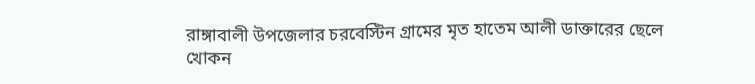রাঙ্গাবালী উপজেলার চরবেস্টিন গ্রামের মৃত হাতেম আলী ডাক্তারের ছেলে খোকন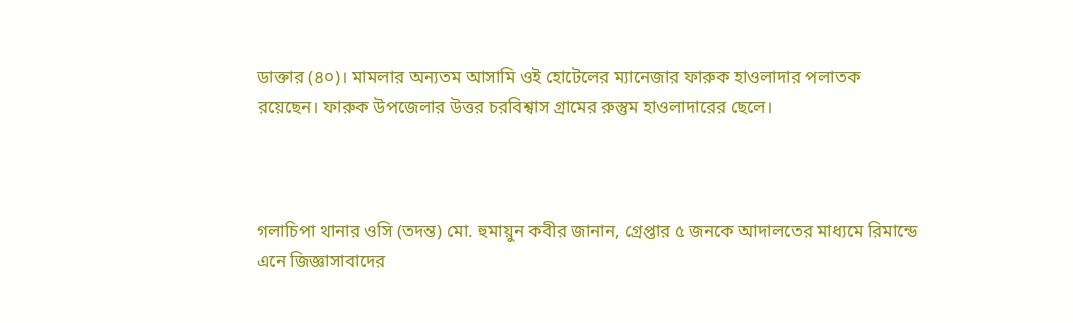ডাক্তার (৪০)। মামলার অন্যতম আসামি ওই হোটেলের ম্যানেজার ফারুক হাওলাদার পলাতক রয়েছেন। ফারুক উপজেলার উত্তর চরবিশ্বাস গ্রামের রুস্তুম হাওলাদারের ছেলে।



গলাচিপা থানার ওসি (তদন্ত) মো. হুমায়ুন কবীর জানান, গ্রেপ্তার ৫ জনকে আদালতের মাধ্যমে রিমান্ডে এনে জিজ্ঞাসাবাদের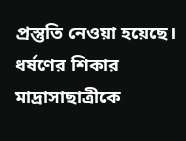প্রস্তুতি নেওয়া হয়েছে। ধর্ষণের শিকার মাদ্রাসাছাত্রীকে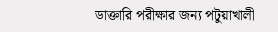ডাক্তারি পরীক্ষার জন্য পটুয়াখালী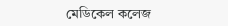মেডিকেল কলেজ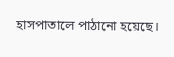হাসপাতালে পাঠানো হয়েছে।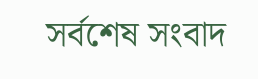সর্বশেষ সংবাদ